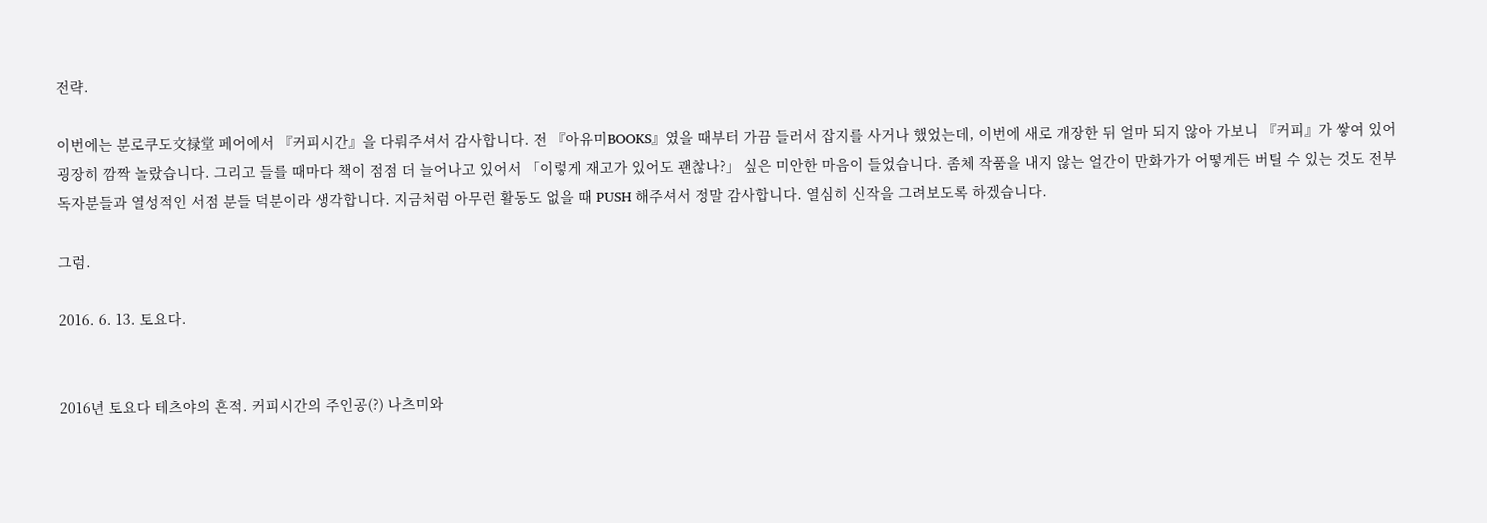전략.

이번에는 분로쿠도文禄堂 페어에서 『커피시간』을 다뤄주셔서 감사합니다. 전 『아유미BOOKS』였을 때부터 가끔 들러서 잡지를 사거나 했었는데, 이번에 새로 개장한 뒤 얼마 되지 않아 가보니 『커피』가 쌓여 있어 굉장히 깜짝 놀랐습니다. 그리고 들를 때마다 책이 점점 더 늘어나고 있어서 「이렇게 재고가 있어도 괜찮나?」 싶은 미안한 마음이 들었습니다. 좀체 작품을 내지 않는 얼간이 만화가가 어떻게든 버틸 수 있는 것도 전부 독자분들과 열성적인 서점 분들 덕분이라 생각합니다. 지금처럼 아무런 활동도 없을 때 PUSH 해주셔서 정말 감사합니다. 열심히 신작을 그려보도록 하겠습니다.

그럼.

2016. 6. 13. 토요다.


2016년 토요다 테츠야의 흔적. 커피시간의 주인공(?) 나츠미와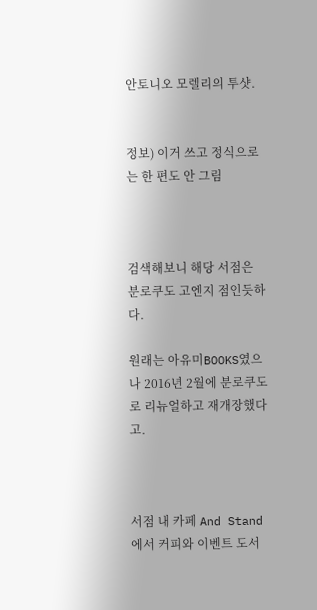안토니오 모렐리의 투샷.


정보) 이거 쓰고 정식으로는 한 편도 안 그림



검색해보니 해당 서점은 분로쿠도 고엔지 점인듯하다.

원래는 아유미BOOKS였으나 2016년 2월에 분로쿠도로 리뉴얼하고 재개장했다고.



서점 내 카페 And Stand에서 커피와 이벤트 도서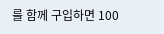를 함께 구입하면 100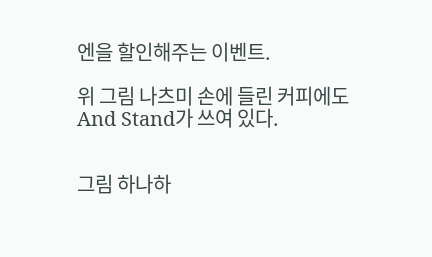엔을 할인해주는 이벤트.

위 그림 나츠미 손에 들린 커피에도 And Stand가 쓰여 있다.


그림 하나하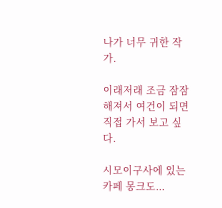나가 너무 귀한 작가.

이래저래 조금 잠잠해져서 여건이 되면 직접 가서 보고 싶다.

시모이구사에 있는 카페 몽크도...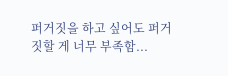퍼거짓을 하고 싶어도 퍼거짓할 게 너무 부족함...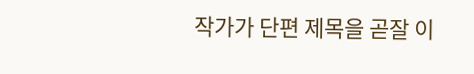작가가 단편 제목을 곧잘 이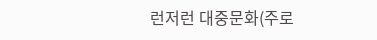런저런 대중문화(주로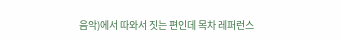음악)에서 따와서 짓는 편인데 목차 레퍼런스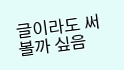글이라도 써볼까 싶음